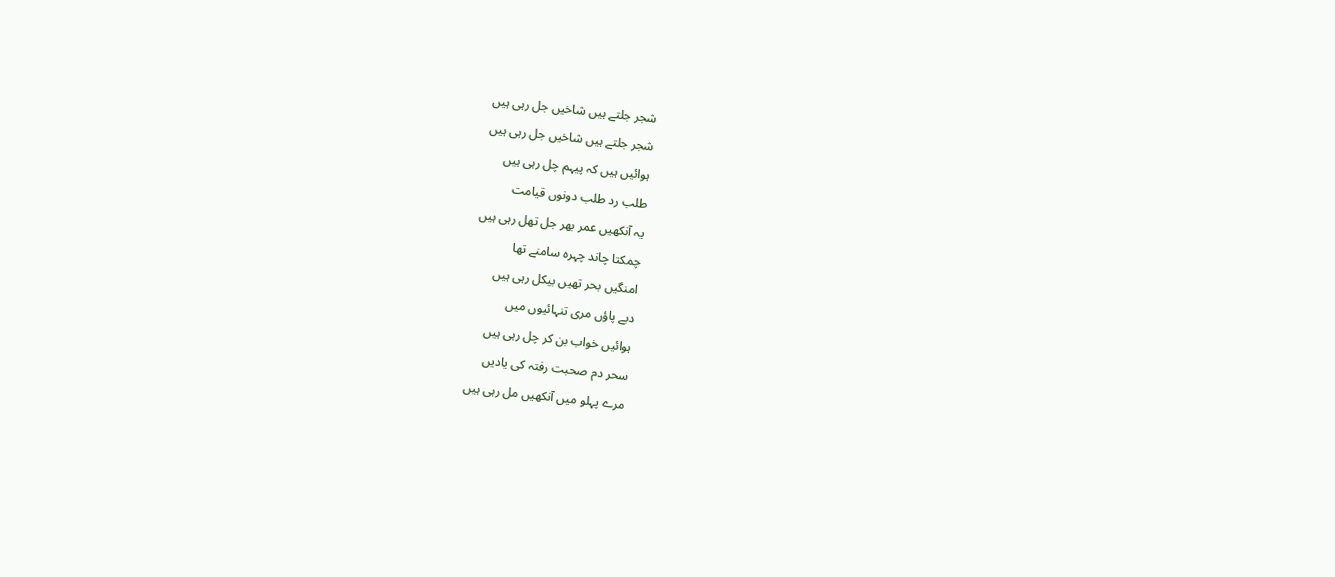شجر جلتے ہیں شاخیں جل رہی ہیں
شجر جلتے ہیں شاخیں جل رہی ہیں
ہوائیں ہیں کہ پیہم چل رہی ہیں
طلب رد طلب دونوں قیامت
یہ آنکھیں عمر بھر جل تھل رہی ہیں
چمکتا چاند چہرہ سامنے تھا
امنگیں بحر تھیں بیکل رہی ہیں
دبے پاؤں مری تنہائیوں میں
ہوائیں خواب بن کر چل رہی ہیں
سحر دم صحبت رفتہ کی یادیں
مرے پہلو میں آنکھیں مل رہی ہیں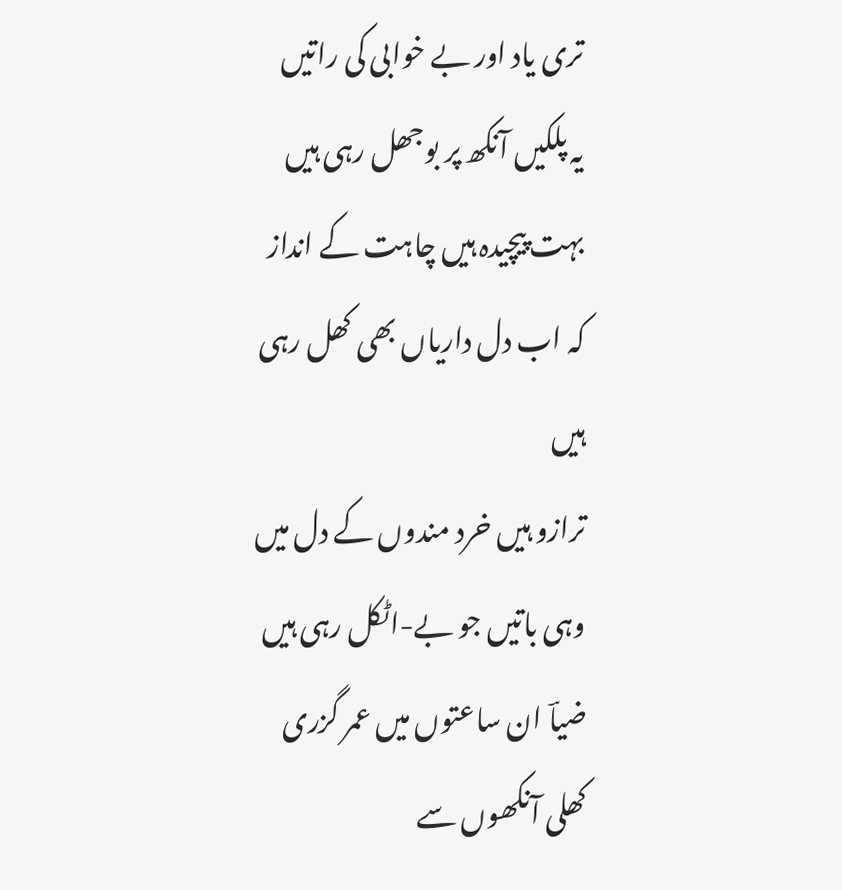تری یاد اور بے خوابی کی راتیں
یہ پلکیں آنکھ پر بوجھل رہی ہیں
بہت پیچیدہ ہیں چاہت کے انداز
کہ اب دل داریاں بھی کھل رہی ہیں
ترازو ہیں خرد مندوں کے دل میں
وہی باتیں جو بے-اٹکل رہی ہیں
ضیاؔ ان ساعتوں میں عمر گزری
کھلی آنکھوں سے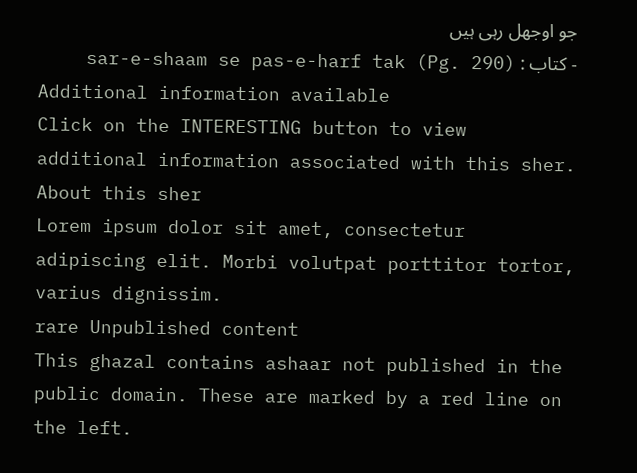جو اوجھل رہی ہیں
- کتاب : sar-e-shaam se pas-e-harf tak (Pg. 290)
Additional information available
Click on the INTERESTING button to view additional information associated with this sher.
About this sher
Lorem ipsum dolor sit amet, consectetur adipiscing elit. Morbi volutpat porttitor tortor, varius dignissim.
rare Unpublished content
This ghazal contains ashaar not published in the public domain. These are marked by a red line on the left.